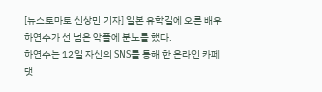[뉴스토마토 신상민 기자] 일본 유학길에 오른 배우 하연수가 선 넘은 악플에 분노를 했다.
하연수는 12일 자신의 SNS를 통해 한 온라인 카페 댓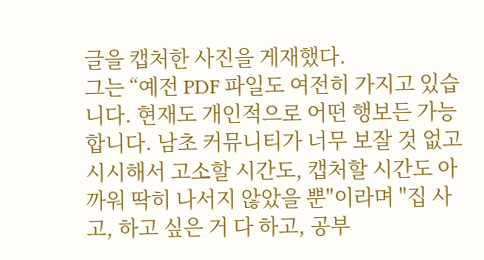글을 캡처한 사진을 게재했다.
그는 “예전 PDF 파일도 여전히 가지고 있습니다. 현재도 개인적으로 어떤 행보든 가능합니다. 남초 커뮤니티가 너무 보잘 것 없고 시시해서 고소할 시간도, 캡처할 시간도 아까워 딱히 나서지 않았을 뿐"이라며 "집 사고, 하고 싶은 거 다 하고, 공부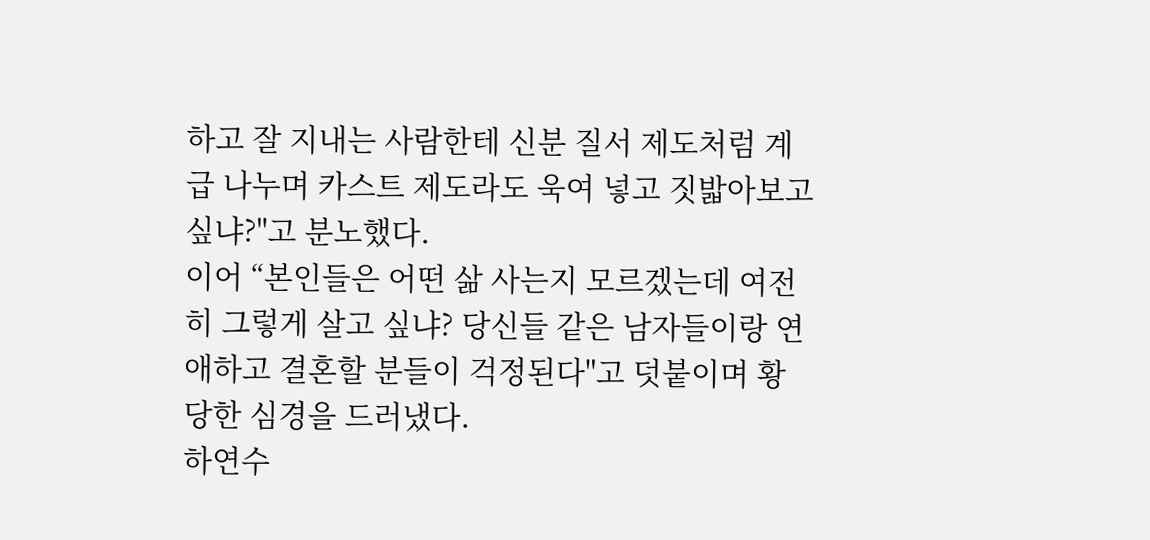하고 잘 지내는 사람한테 신분 질서 제도처럼 계급 나누며 카스트 제도라도 욱여 넣고 짓밟아보고 싶냐?"고 분노했다.
이어 “본인들은 어떤 삶 사는지 모르겠는데 여전히 그렇게 살고 싶냐? 당신들 같은 남자들이랑 연애하고 결혼할 분들이 걱정된다"고 덧붙이며 황당한 심경을 드러냈다.
하연수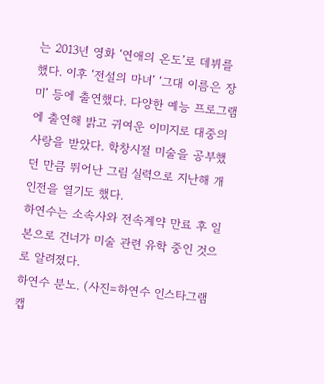는 2013년 영화 ‘연애의 온도’로 데뷔를 했다. 이후 ‘전설의 마녀’ ‘그대 이름은 장미’ 등에 출연했다. 다양한 예능 프로그램에 출연해 밝고 귀여운 이미지로 대중의 사랑을 받았다. 학창시절 미술을 공부했던 만큼 뛰어난 그림 실력으로 지난해 개인전을 열기도 했다.
하연수는 소속사와 전속계약 만료 후 일본으로 건너가 미술 관련 유학 중인 것으로 알려졌다.
하연수 분노. (사진=하연수 인스타그램 캡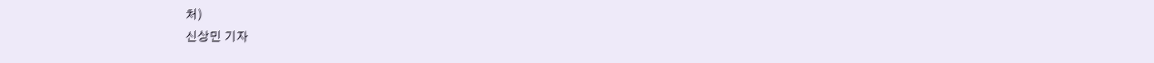처)
신상민 기자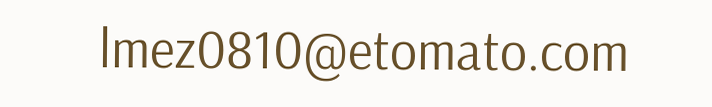lmez0810@etomato.com